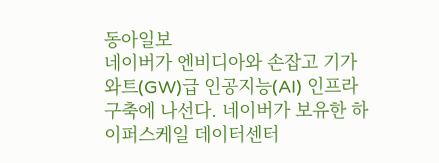동아일보
네이버가 엔비디아와 손잡고 기가와트(GW)급 인공지능(AI) 인프라 구축에 나선다. 네이버가 보유한 하이퍼스케일 데이터센터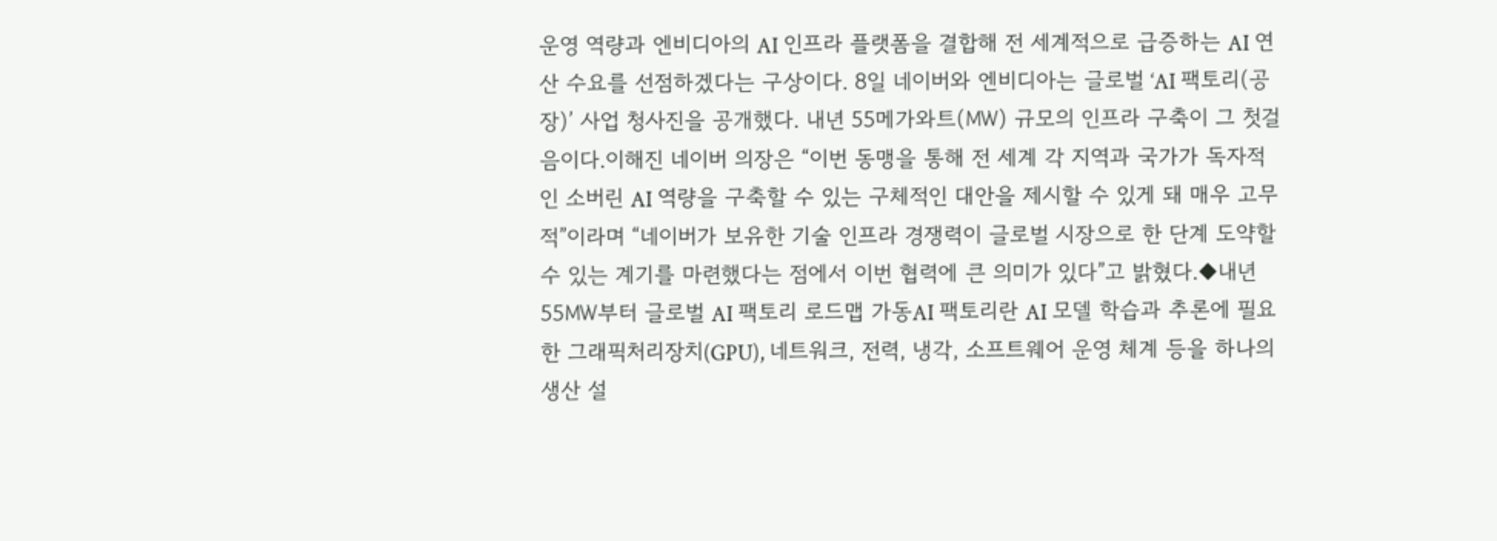운영 역량과 엔비디아의 AI 인프라 플랫폼을 결합해 전 세계적으로 급증하는 AI 연산 수요를 선점하겠다는 구상이다. 8일 네이버와 엔비디아는 글로벌 ‘AI 팩토리(공장)’ 사업 청사진을 공개했다. 내년 55메가와트(㎿) 규모의 인프라 구축이 그 첫걸음이다.이해진 네이버 의장은 “이번 동맹을 통해 전 세계 각 지역과 국가가 독자적인 소버린 AI 역량을 구축할 수 있는 구체적인 대안을 제시할 수 있게 돼 매우 고무적”이라며 “네이버가 보유한 기술 인프라 경쟁력이 글로벌 시장으로 한 단계 도약할 수 있는 계기를 마련했다는 점에서 이번 협력에 큰 의미가 있다”고 밝혔다.◆내년 55㎿부터 글로벌 AI 팩토리 로드맵 가동AI 팩토리란 AI 모델 학습과 추론에 필요한 그래픽처리장치(GPU), 네트워크, 전력, 냉각, 소프트웨어 운영 체계 등을 하나의 생산 설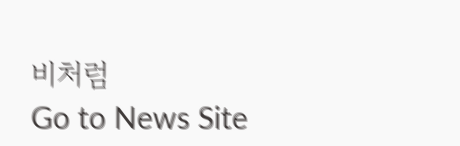비처럼
Go to News Site